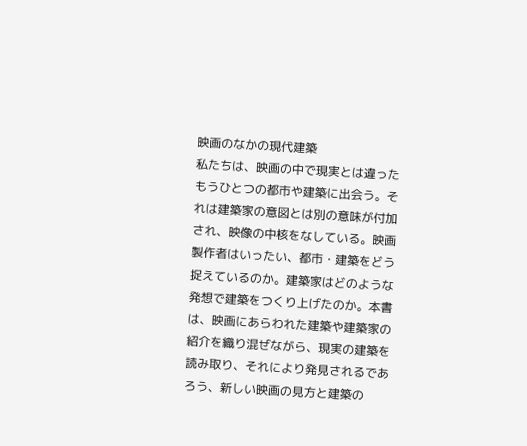映画のなかの現代建築
私たちは、映画の中で現実とは違ったもうひとつの都市や建築に出会う。それは建築家の意図とは別の意味が付加され、映像の中核をなしている。映画製作者はいったい、都市・建築をどう捉えているのか。建築家はどのような発想で建築をつくり上げたのか。本書は、映画にあらわれた建築や建築家の紹介を織り混ぜながら、現実の建築を読み取り、それにより発見されるであろう、新しい映画の見方と建築の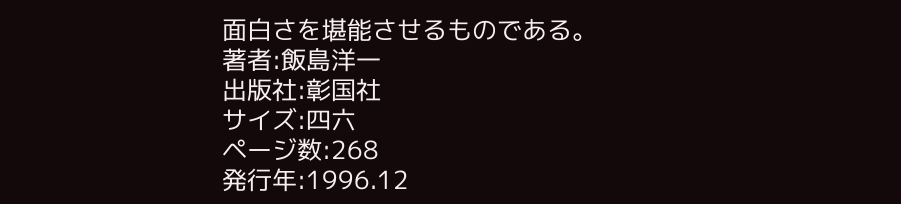面白さを堪能させるものである。
著者:飯島洋一
出版社:彰国社
サイズ:四六
ページ数:268
発行年:1996.12